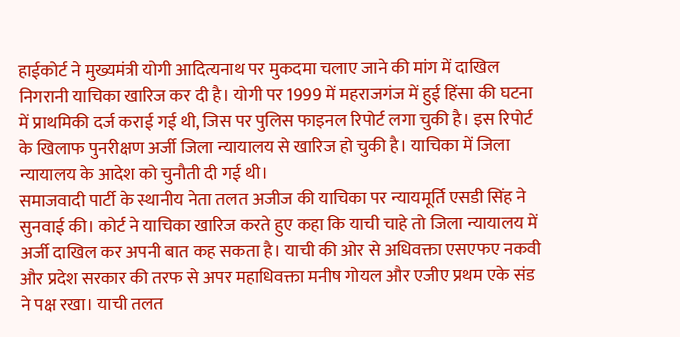हाईकोर्ट ने मुख्यमंत्री योगी आदित्यनाथ पर मुकदमा चलाए जाने की मांग में दाखिल निगरानी याचिका खारिज कर दी है। योगी पर 1999 में महराजगंज में हुई हिंसा की घटना में प्राथमिकी दर्ज कराई गई थी, जिस पर पुलिस फाइनल रिपोर्ट लगा चुकी है। इस रिपोर्ट के खिलाफ पुनरीक्षण अर्जी जिला न्यायालय से खारिज हो चुकी है। याचिका में जिला न्यायालय के आदेश को चुनौती दी गई थी।
समाजवादी पार्टी के स्थानीय नेता तलत अजीज की याचिका पर न्यायमूर्ति एसडी सिंह ने सुनवाई की। कोर्ट ने याचिका खारिज करते हुए कहा कि याची चाहे तो जिला न्यायालय में अर्जी दाखिल कर अपनी बात कह सकता है। याची की ओर से अधिवक्ता एसएफए नकवी और प्रदेश सरकार की तरफ से अपर महाधिवक्ता मनीष गोयल और एजीए प्रथम एके संड ने पक्ष रखा। याची तलत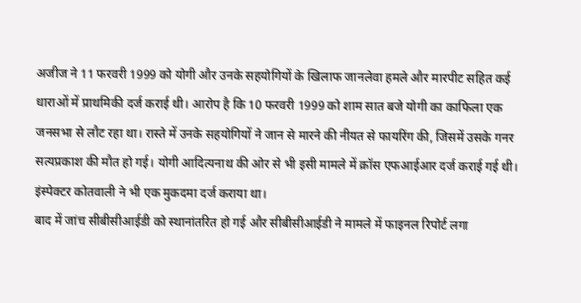अजीज ने 11 फरवरी 1999 को योगी और उनके सहयोगियों के खिलाफ जानलेवा हमले और मारपीट सहित कई धाराओं में प्राथमिकी दर्ज कराई थी। आरोप है कि 10 फरवरी 1999 को शाम सात बजे योगी का काफिला एक जनसभा से लौट रहा था। रास्ते में उनके सहयोगियों ने जान से मारने की नीयत से फायरिंग की, जिसमें उसके गनर सत्यप्रकाश की मौत हो गई। योगी आदित्यनाथ की ओर से भी इसी मामले में क्रॉस एफआईआर दर्ज कराई गई थी। इंस्पेक्टर कोतवाली ने भी एक मुकदमा दर्ज कराया था।
बाद में जांच सीबीसीआईडी को स्थानांतरित हो गई और सीबीसीआईडी ने मामले में फाइनल रिपोर्ट लगा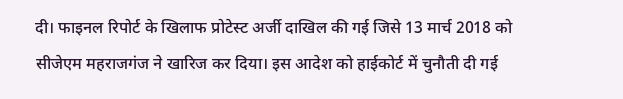दी। फाइनल रिपोर्ट के खिलाफ प्रोटेस्ट अर्जी दाखिल की गई जिसे 13 मार्च 2018 को सीजेएम महराजगंज ने खारिज कर दिया। इस आदेश को हाईकोर्ट में चुनौती दी गई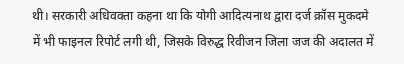थी। सरकारी अधिवक्ता कहना था कि योगी आदित्यनाथ द्वारा दर्ज क्रॉस मुकदमे में भी फाइनल रिपोर्ट लगी थी, जिसके विरुद्ध रिवीजन जिला जज की अदालत में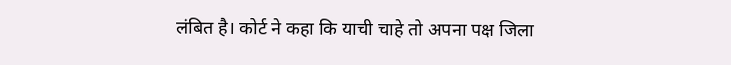लंबित है। कोर्ट ने कहा कि याची चाहे तो अपना पक्ष जिला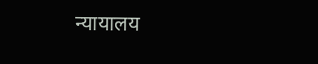न्यायालय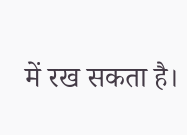में रख सकता है।